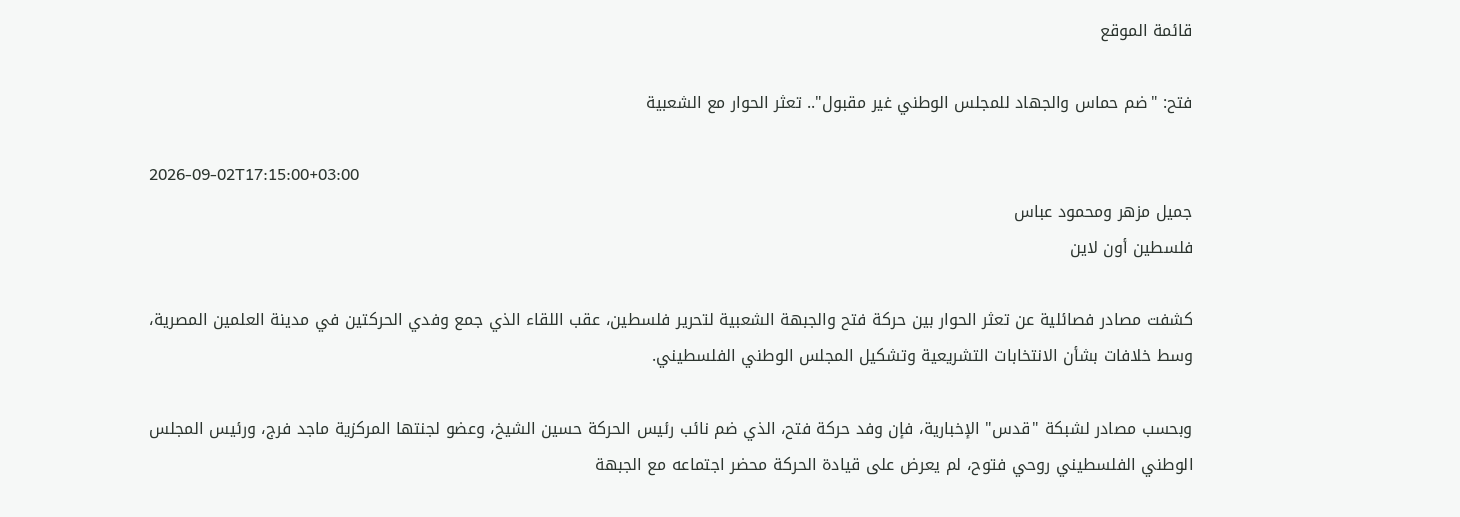قائمة الموقع

فتح: "ضم حماس والجهاد للمجلس الوطني غير مقبول".. تعثر الحوار مع الشعبية

2026-09-02T17:15:00+03:00
جميل مزهر ومحمود عباس
فلسطين أون لاين

كشفت مصادر فصائلية عن تعثر الحوار بين حركة فتح والجبهة الشعبية لتحرير فلسطين، عقب اللقاء الذي جمع وفدي الحركتين في مدينة العلمين المصرية، وسط خلافات بشأن الانتخابات التشريعية وتشكيل المجلس الوطني الفلسطيني.

وبحسب مصادر لشبكة "قدس" الإخبارية، فإن وفد حركة فتح، الذي ضم نائب رئيس الحركة حسين الشيخ، وعضو لجنتها المركزية ماجد فرج، ورئيس المجلس الوطني الفلسطيني روحي فتوح، لم يعرض على قيادة الحركة محضر اجتماعه مع الجبهة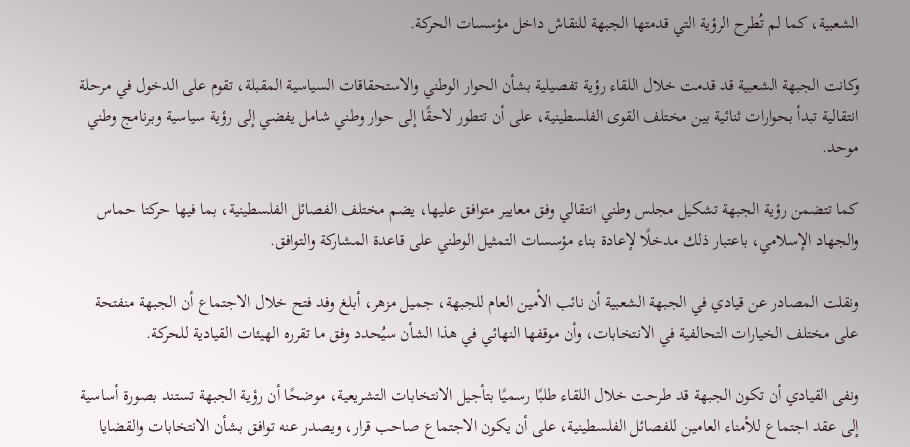الشعبية، كما لم تُطرح الرؤية التي قدمتها الجبهة للنقاش داخل مؤسسات الحركة.

وكانت الجبهة الشعبية قد قدمت خلال اللقاء رؤية تفصيلية بشأن الحوار الوطني والاستحقاقات السياسية المقبلة، تقوم على الدخول في مرحلة انتقالية تبدأ بحوارات ثنائية بين مختلف القوى الفلسطينية، على أن تتطور لاحقًا إلى حوار وطني شامل يفضي إلى رؤية سياسية وبرنامج وطني موحد.

كما تتضمن رؤية الجبهة تشكيل مجلس وطني انتقالي وفق معايير متوافق عليها، يضم مختلف الفصائل الفلسطينية، بما فيها حركتا حماس والجهاد الإسلامي، باعتبار ذلك مدخلًا لإعادة بناء مؤسسات التمثيل الوطني على قاعدة المشاركة والتوافق.

ونقلت المصادر عن قيادي في الجبهة الشعبية أن نائب الأمين العام للجبهة، جميل مزهر، أبلغ وفد فتح خلال الاجتماع أن الجبهة منفتحة على مختلف الخيارات التحالفية في الانتخابات، وأن موقفها النهائي في هذا الشأن سيُحدد وفق ما تقرره الهيئات القيادية للحركة.

ونفى القيادي أن تكون الجبهة قد طرحت خلال اللقاء طلبًا رسميًا بتأجيل الانتخابات التشريعية، موضحًا أن رؤية الجبهة تستند بصورة أساسية إلى عقد اجتماع للأمناء العامين للفصائل الفلسطينية، على أن يكون الاجتماع صاحب قرار، ويصدر عنه توافق بشأن الانتخابات والقضايا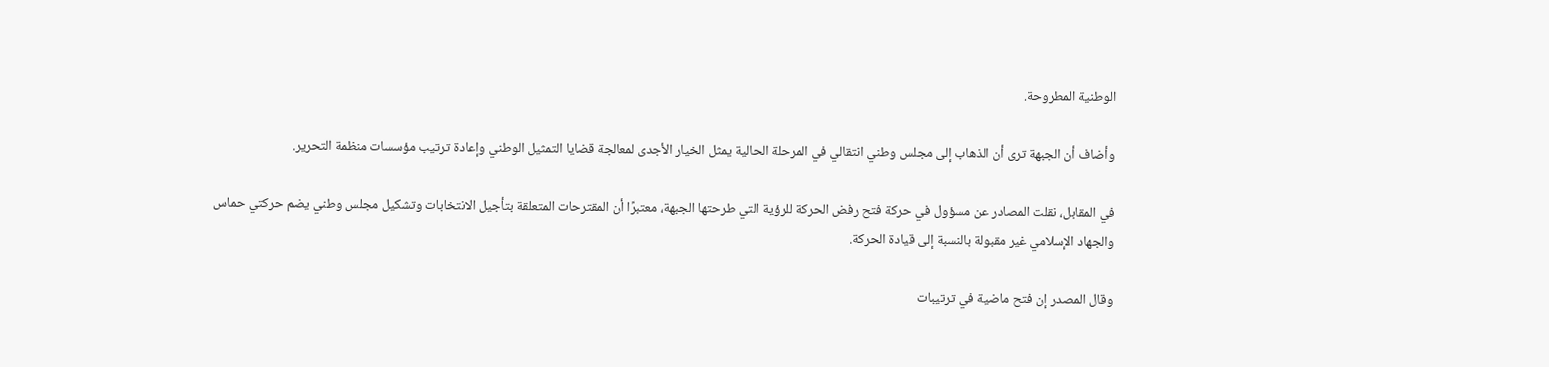الوطنية المطروحة.

وأضاف أن الجبهة ترى أن الذهاب إلى مجلس وطني انتقالي في المرحلة الحالية يمثل الخيار الأجدى لمعالجة قضايا التمثيل الوطني وإعادة ترتيب مؤسسات منظمة التحرير.

في المقابل، نقلت المصادر عن مسؤول في حركة فتح رفض الحركة للرؤية التي طرحتها الجبهة، معتبرًا أن المقترحات المتعلقة بتأجيل الانتخابات وتشكيل مجلس وطني يضم حركتي حماس والجهاد الإسلامي غير مقبولة بالنسبة إلى قيادة الحركة.

وقال المصدر إن فتح ماضية في ترتيبات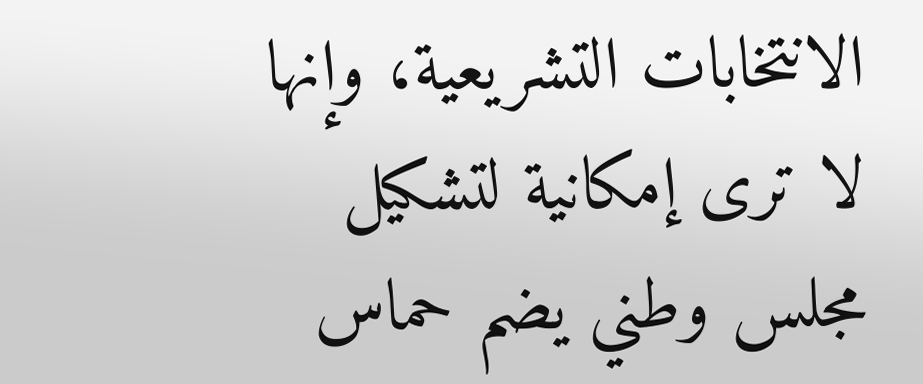الانتخابات التشريعية، وإنها لا ترى إمكانية لتشكيل مجلس وطني يضم حماس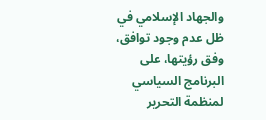والجهاد الإسلامي في ظل عدم وجود توافق، وفق رؤيتها، على البرنامج السياسي لمنظمة التحرير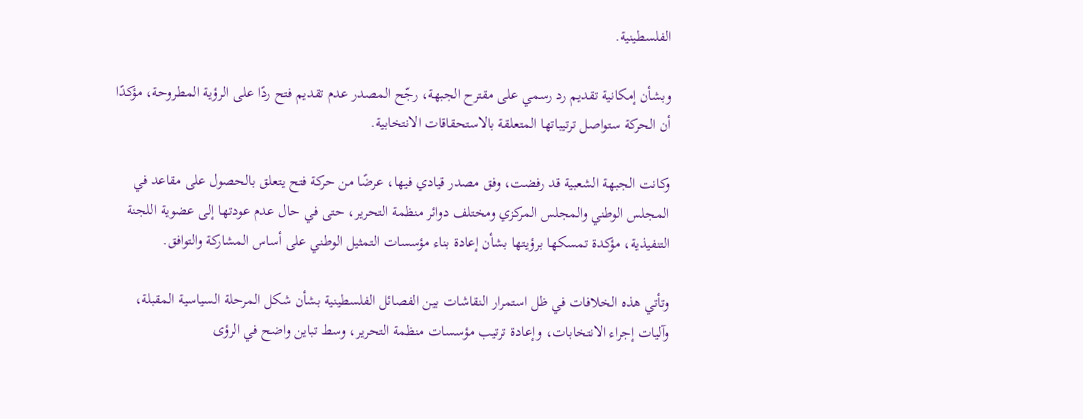الفلسطينية.

وبشأن إمكانية تقديم رد رسمي على مقترح الجبهة، رجّح المصدر عدم تقديم فتح ردًا على الرؤية المطروحة، مؤكدًا أن الحركة ستواصل ترتيباتها المتعلقة بالاستحقاقات الانتخابية.

وكانت الجبهة الشعبية قد رفضت، وفق مصدر قيادي فيها، عرضًا من حركة فتح يتعلق بالحصول على مقاعد في المجلس الوطني والمجلس المركزي ومختلف دوائر منظمة التحرير، حتى في حال عدم عودتها إلى عضوية اللجنة التنفيذية، مؤكدة تمسكها برؤيتها بشأن إعادة بناء مؤسسات التمثيل الوطني على أساس المشاركة والتوافق.

وتأتي هذه الخلافات في ظل استمرار النقاشات بين الفصائل الفلسطينية بشأن شكل المرحلة السياسية المقبلة، وآليات إجراء الانتخابات، وإعادة ترتيب مؤسسات منظمة التحرير، وسط تباين واضح في الرؤى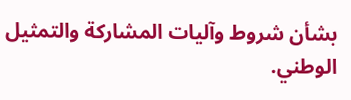بشأن شروط وآليات المشاركة والتمثيل الوطني.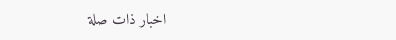اخبار ذات صلة